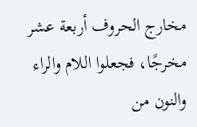مخارج الحروف أربعة عشر مخرجًا، فجعلوا اللام والراء والنون من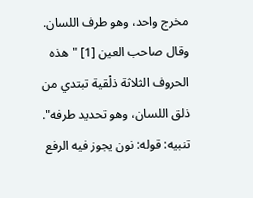مخرج واحد، وهو طرف اللسان.
وقال صاحب العين [1] "هذه الحروف الثلاثة ذلْقية تبتدي من ذلق اللسان، وهو تحديد طرفه".
تنبيه: قوله: نون يجوز فيه الرفع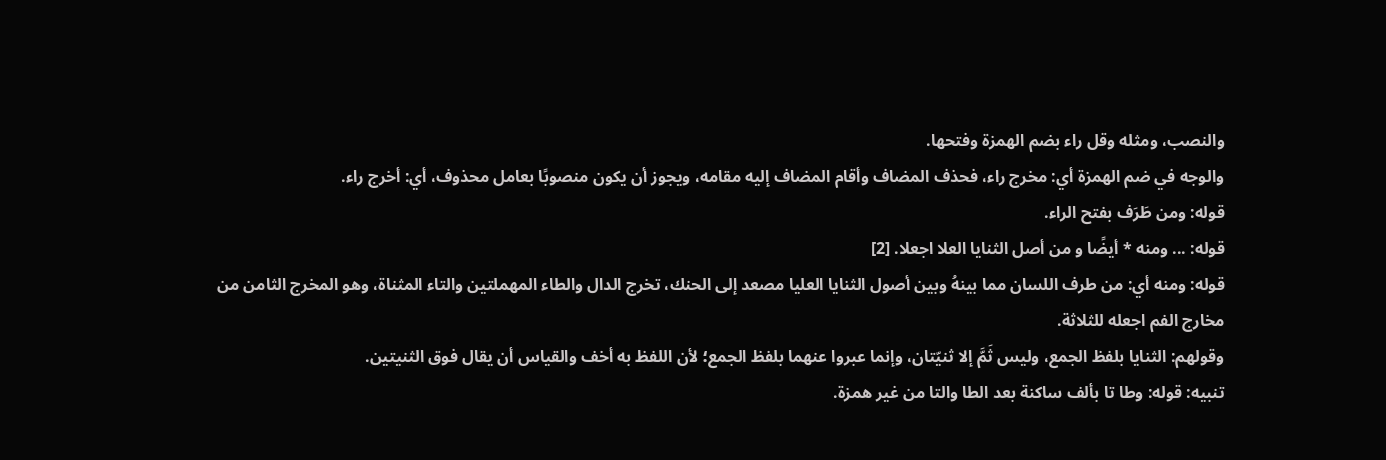والنصب، ومثله وقل راء بضم الهمزة وفتحها.
والوجه في ضم الهمزة أي: مخرج راء، فحذف المضاف وأقام المضاف إليه مقامه، ويجوز أن يكون منصوبًا بعامل محذوف، أي: أخرج راء.
قوله: ومن طَرَف بفتح الراء.
قوله: ... ومنه * أيضًا و من أصل الثنايا العلا اجعلا. [2]
قوله: ومنه أي: من طرف اللسان مما بينهُ وبين أصول الثنايا العليا مصعد إلى الحنك، تخرج الدال والطاء المهملتين والتاء المثناة، وهو المخرج الثامن من مخارج الفم اجعله للثلاثة.
وقولهم: الثنايا بلفظ الجمع، وليس ثَمَّ إلا ثنيّتان، وإنما عبروا عنهما بلفظ الجمع؛ لأن اللفظ به أخف والقياس أن يقال فوق الثنيتين.
تنبيه: قوله: وطا تا بألف ساكنة بعد الطا والتا من غير همزة.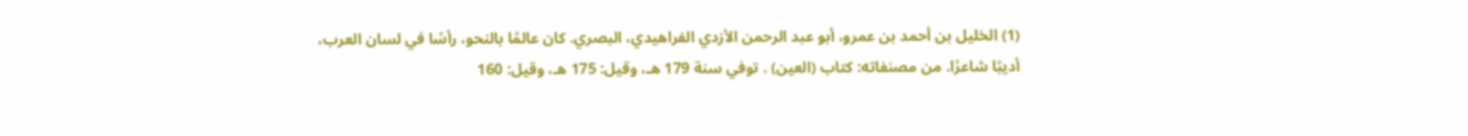(1) الخليل بن أحمد بن عمرو، أبو عبد الرحمن الأزدي الفراهيدي، البصري. كان عالمًا بالنحو، رأسًا في لسان العرب، أديبًا شاعرًا. من مصنفاته: كتاب (العين) . توفي سنة 179 هـ، وقيل: 175 هـ، وقيل: 160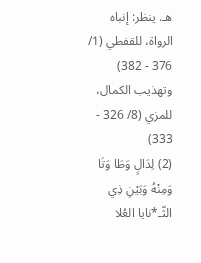هـ. ينظر: إنباه الرواة، للقفطي (1/ 376 - 382) وتهذيب الكمال، للمزي (8/ 326 - 333)
(2) لِدَالٍ وَطَا وَتَا وَمِنْهُ وَبَيْنِ ذِي الثّـ*نايا العُلا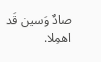صادٌ وَسين قَد اهمِلا.